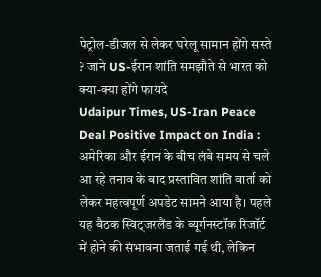पेट्रोल-डीजल से लेकर घरेलू सामान होंगे सस्ते ? जाने US-ईरान शांति समझौते से भारत को क्या-क्या होंगे फायदे
Udaipur Times, US-Iran Peace Deal Positive Impact on India : अमेरिका और ईरान के बीच लंबे समय से चले आ रहे तनाव के बाद प्रस्तावित शांति वार्ता को लेकर महत्वपूर्ण अपडेट सामने आया है। पहले यह बैठक स्विट्जरलैंड के ब्यूर्गनस्टॉक रिजॉर्ट में होने की संभावना जताई गई थी, लेकिन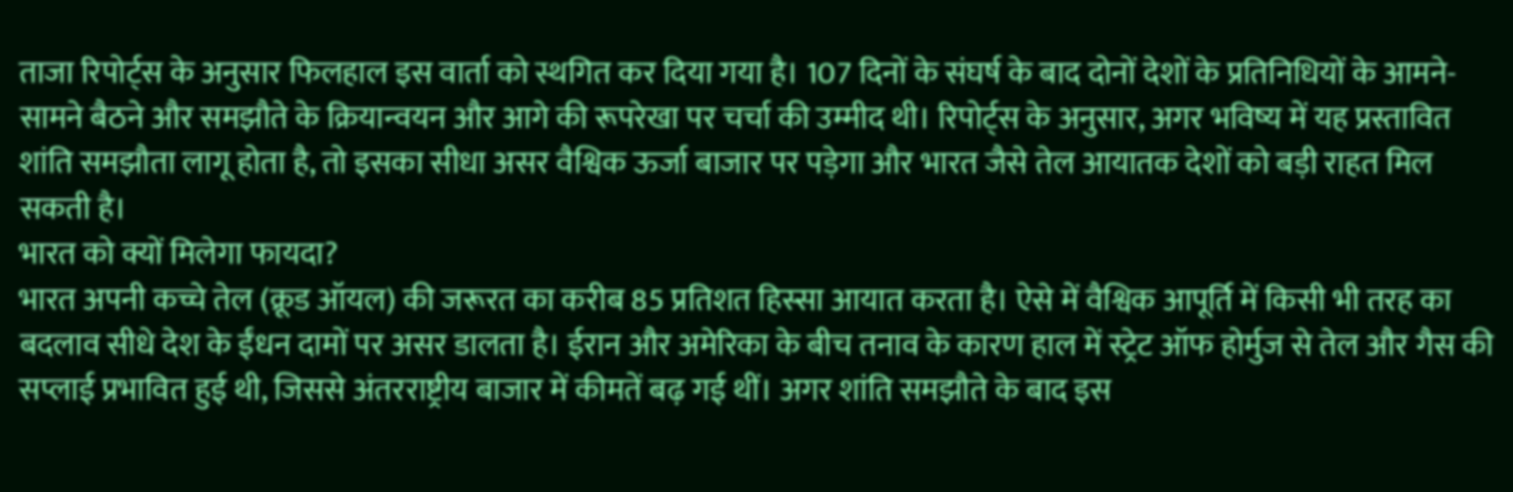ताजा रिपोर्ट्स के अनुसार फिलहाल इस वार्ता को स्थगित कर दिया गया है। 107 दिनों के संघर्ष के बाद दोनों देशों के प्रतिनिधियों के आमने-सामने बैठने और समझौते के क्रियान्वयन और आगे की रूपरेखा पर चर्चा की उम्मीद थी। रिपोर्ट्स के अनुसार, अगर भविष्य में यह प्रस्तावित शांति समझौता लागू होता है, तो इसका सीधा असर वैश्विक ऊर्जा बाजार पर पड़ेगा और भारत जैसे तेल आयातक देशों को बड़ी राहत मिल सकती है।
भारत को क्यों मिलेगा फायदा?
भारत अपनी कच्चे तेल (क्रूड ऑयल) की जरूरत का करीब 85 प्रतिशत हिस्सा आयात करता है। ऐसे में वैश्विक आपूर्ति में किसी भी तरह का बदलाव सीधे देश के ईंधन दामों पर असर डालता है। ईरान और अमेरिका के बीच तनाव के कारण हाल में स्ट्रेट ऑफ होर्मुज से तेल और गैस की सप्लाई प्रभावित हुई थी, जिससे अंतरराष्ट्रीय बाजार में कीमतें बढ़ गई थीं। अगर शांति समझौते के बाद इस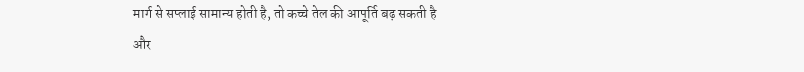मार्ग से सप्लाई सामान्य होती है, तो कच्चे तेल की आपूर्ति बढ़ सकती है और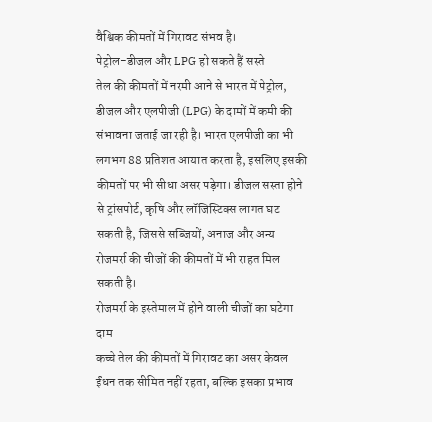वैश्विक कीमतों में गिरावट संभव है।
पेट्रोल-डीजल और LPG हो सकते हैं सस्ते
तेल की कीमतों में नरमी आने से भारत में पेट्रोल, डीजल और एलपीजी (LPG) के दामों में कमी की संभावना जताई जा रही है। भारत एलपीजी का भी लगभग 88 प्रतिशत आयात करता है, इसलिए इसकी कीमतों पर भी सीधा असर पड़ेगा। डीजल सस्ता होने से ट्रांसपोर्ट, कृषि और लॉजिस्टिक्स लागत घट सकती है, जिससे सब्जियों, अनाज और अन्य रोजमर्रा की चीजों की कीमतों में भी राहत मिल सकती है।
रोजमर्रा के इस्तेमाल में होने वाली चीजों का घटेगा दाम
कच्चे तेल की कीमतों में गिरावट का असर केवल ईंधन तक सीमित नहीं रहता, बल्कि इसका प्रभाव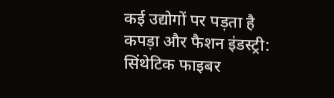कई उद्योगों पर पड़ता है
कपड़ा और फैशन इंडस्ट्री: सिंथेटिक फाइबर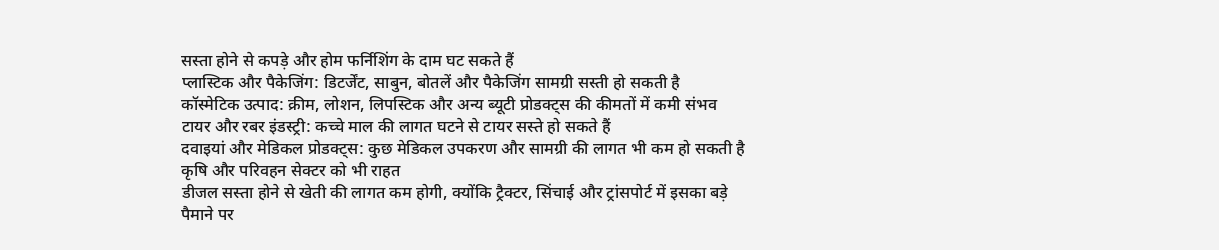सस्ता होने से कपड़े और होम फर्निशिंग के दाम घट सकते हैं
प्लास्टिक और पैकेजिंग: डिटर्जेंट, साबुन, बोतलें और पैकेजिंग सामग्री सस्ती हो सकती है
कॉस्मेटिक उत्पाद: क्रीम, लोशन, लिपस्टिक और अन्य ब्यूटी प्रोडक्ट्स की कीमतों में कमी संभव
टायर और रबर इंडस्ट्री: कच्चे माल की लागत घटने से टायर सस्ते हो सकते हैं
दवाइयां और मेडिकल प्रोडक्ट्स: कुछ मेडिकल उपकरण और सामग्री की लागत भी कम हो सकती है
कृषि और परिवहन सेक्टर को भी राहत
डीजल सस्ता होने से खेती की लागत कम होगी, क्योंकि ट्रैक्टर, सिंचाई और ट्रांसपोर्ट में इसका बड़े पैमाने पर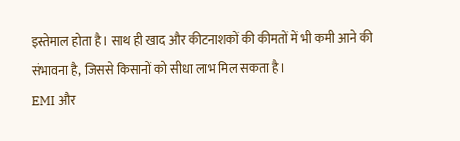इस्तेमाल होता है। साथ ही खाद और कीटनाशकों की कीमतों में भी कमी आने की संभावना है, जिससे किसानों को सीधा लाभ मिल सकता है।
EMI और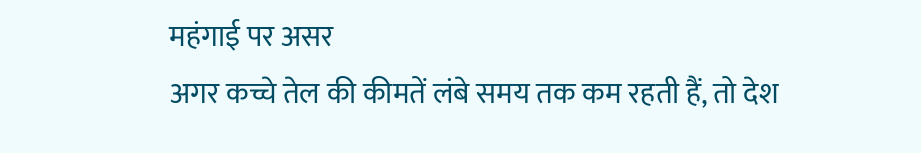महंगाई पर असर
अगर कच्चे तेल की कीमतें लंबे समय तक कम रहती हैं, तो देश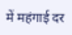में महंगाई दर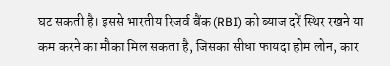घट सकती है। इससे भारतीय रिजर्व बैंक (RBI) को ब्याज दरें स्थिर रखने या कम करने का मौका मिल सकता है, जिसका सीधा फायदा होम लोन, कार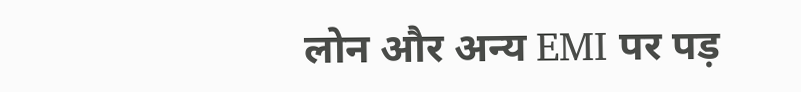लोन और अन्य EMI पर पड़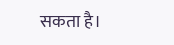सकता है।